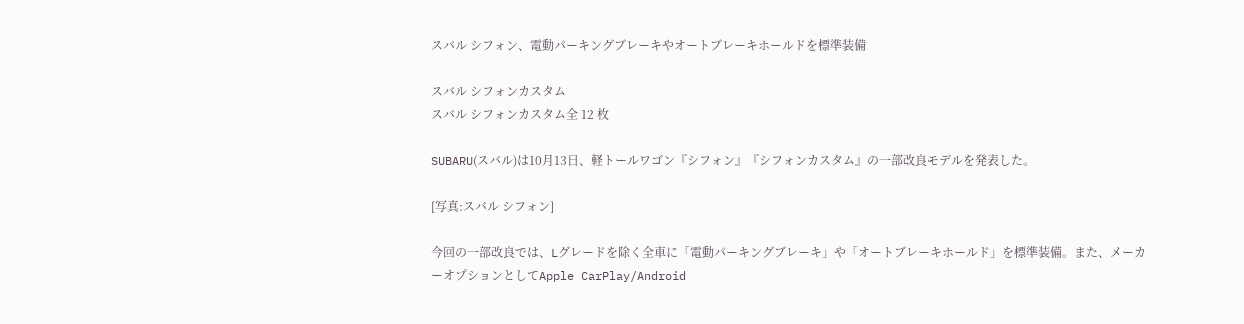スバル シフォン、電動パーキングブレーキやオートブレーキホールドを標準装備

スバル シフォンカスタム
スバル シフォンカスタム全 12 枚

SUBARU(スバル)は10月13日、軽トールワゴン『シフォン』『シフォンカスタム』の一部改良モデルを発表した。

[写真:スバル シフォン]

今回の一部改良では、Lグレードを除く全車に「電動パーキングブレーキ」や「オートブレーキホールド」を標準装備。また、メーカーオプションとしてApple CarPlay/Android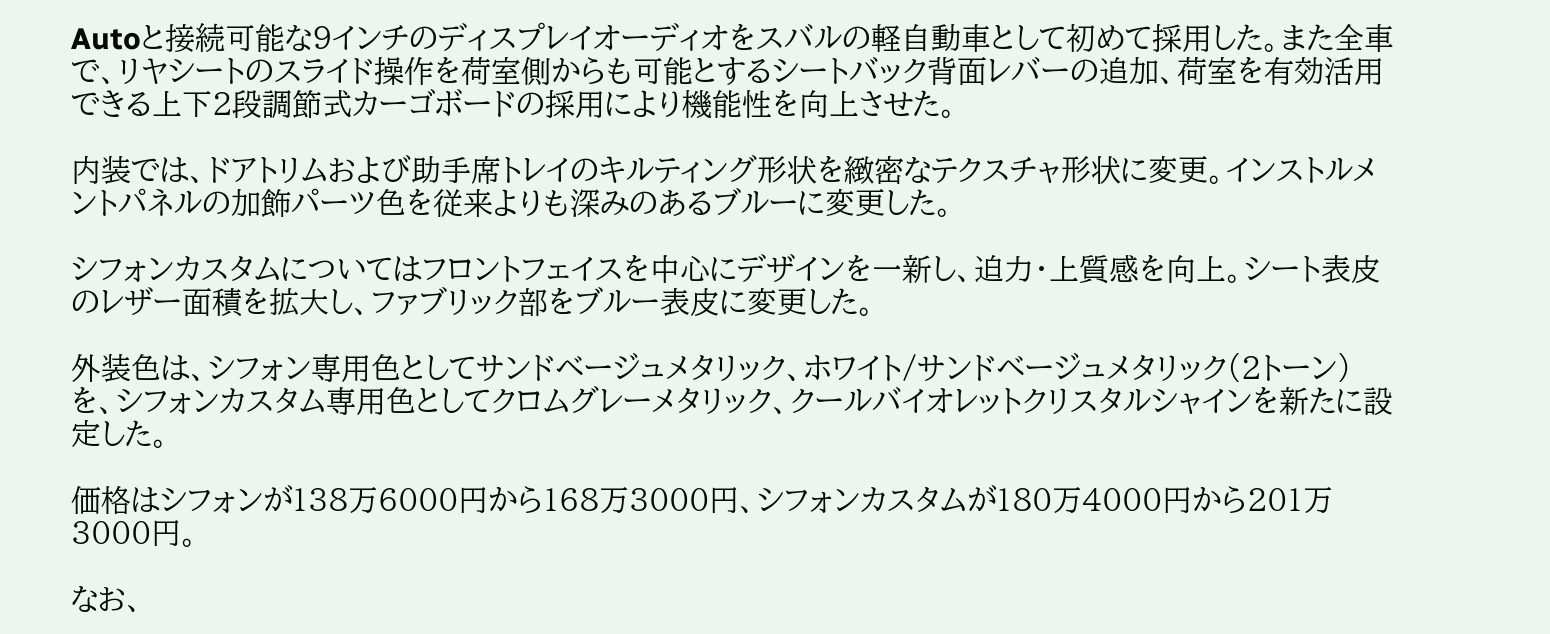Autoと接続可能な9インチのディスプレイオーディオをスバルの軽自動車として初めて採用した。また全車で、リヤシートのスライド操作を荷室側からも可能とするシートバック背面レバーの追加、荷室を有効活用できる上下2段調節式カーゴボードの採用により機能性を向上させた。

内装では、ドアトリムおよび助手席トレイのキルティング形状を緻密なテクスチャ形状に変更。インストルメントパネルの加飾パーツ色を従来よりも深みのあるブルーに変更した。

シフォンカスタムについてはフロントフェイスを中心にデザインを一新し、迫力・上質感を向上。シート表皮のレザー面積を拡大し、ファブリック部をブルー表皮に変更した。

外装色は、シフォン専用色としてサンドベージュメタリック、ホワイト/サンドベージュメタリック(2トーン)を、シフォンカスタム専用色としてクロムグレーメタリック、クールバイオレットクリスタルシャインを新たに設定した。

価格はシフォンが138万6000円から168万3000円、シフォンカスタムが180万4000円から201万3000円。

なお、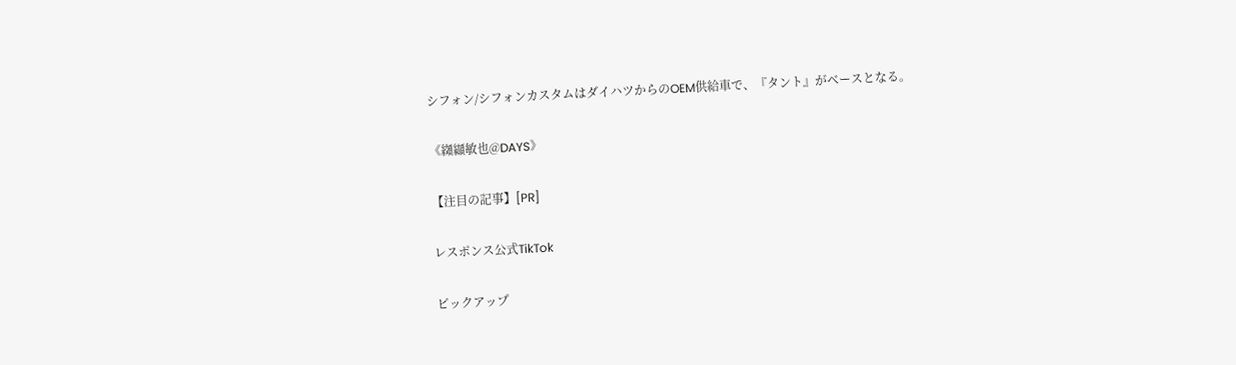シフォン/シフォンカスタムはダイハツからのOEM供給車で、『タント』がベースとなる。

《纐纈敏也@DAYS》

【注目の記事】[PR]

レスポンス公式TikTok

ピックアップ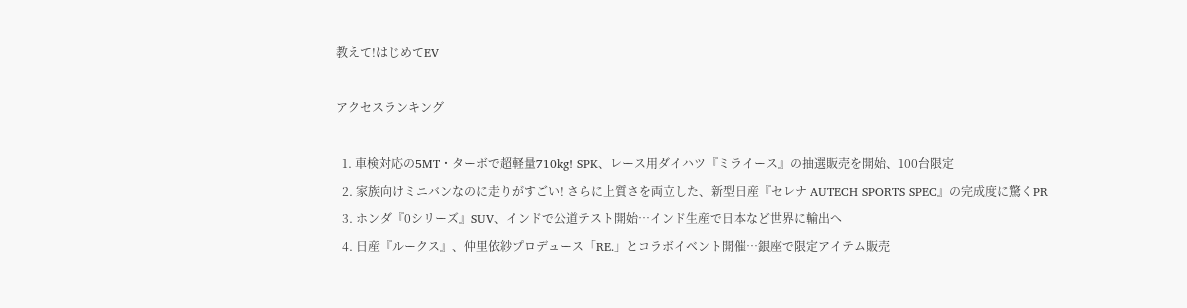教えて!はじめてEV

アクセスランキング

  1. 車検対応の5MT・ターボで超軽量710kg! SPK、レース用ダイハツ『ミライース』の抽選販売を開始、100台限定
  2. 家族向けミニバンなのに走りがすごい! さらに上質さを両立した、新型日産『セレナ AUTECH SPORTS SPEC』の完成度に驚くPR
  3. ホンダ『0シリーズ』SUV、インドで公道テスト開始…インド生産で日本など世界に輸出へ
  4. 日産『ルークス』、仲里依紗プロデュース「RE.」とコラボイベント開催…銀座で限定アイテム販売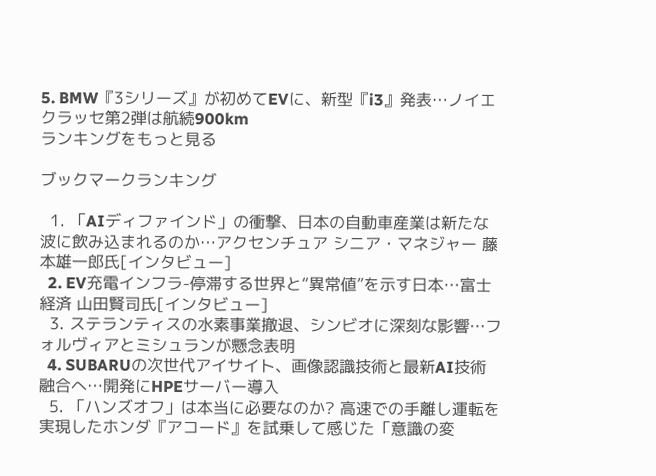5. BMW『3シリーズ』が初めてEVに、新型『i3』発表…ノイエクラッセ第2弾は航続900km
ランキングをもっと見る

ブックマークランキング

  1. 「AIディファインド」の衝撃、日本の自動車産業は新たな波に飲み込まれるのか…アクセンチュア シニア・マネジャー 藤本雄一郎氏[インタビュー]
  2. EV充電インフラ-停滞する世界と“異常値”を示す日本…富士経済 山田賢司氏[インタビュー]
  3. ステランティスの水素事業撤退、シンビオに深刻な影響…フォルヴィアとミシュランが懸念表明
  4. SUBARUの次世代アイサイト、画像認識技術と最新AI技術融合へ…開発にHPEサーバー導入
  5. 「ハンズオフ」は本当に必要なのか? 高速での手離し運転を実現したホンダ『アコード』を試乗して感じた「意識の変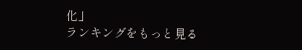化」
ランキングをもっと見る